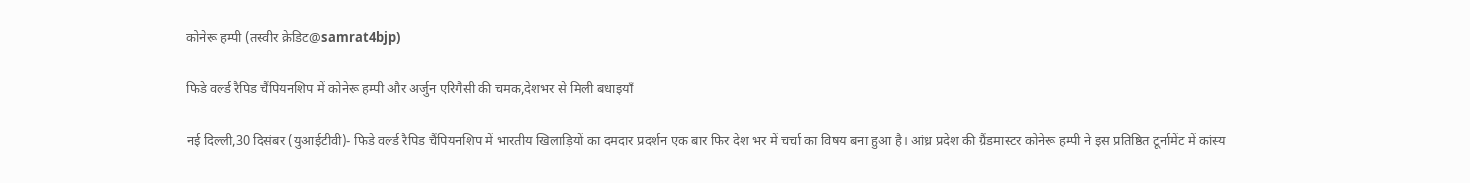कोनेरू हम्पी (तस्वीर क्रेडिट@samrat4bjp)

फिडे वर्ल्ड रैपिड चैंपियनशिप में कोनेरू हम्पी और अर्जुन एरिगैसी की चमक,देशभर से मिली बधाइयाँ

नई दिल्ली,30 दिसंबर (युआईटीवी)- फिडे वर्ल्ड रैपिड चैंपियनशिप में भारतीय खिलाड़ियों का दमदार प्रदर्शन एक बार फिर देश भर में चर्चा का विषय बना हुआ है। आंध्र प्रदेश की ग्रैंडमास्टर कोनेरू हम्पी ने इस प्रतिष्ठित टूर्नामेंट में कांस्य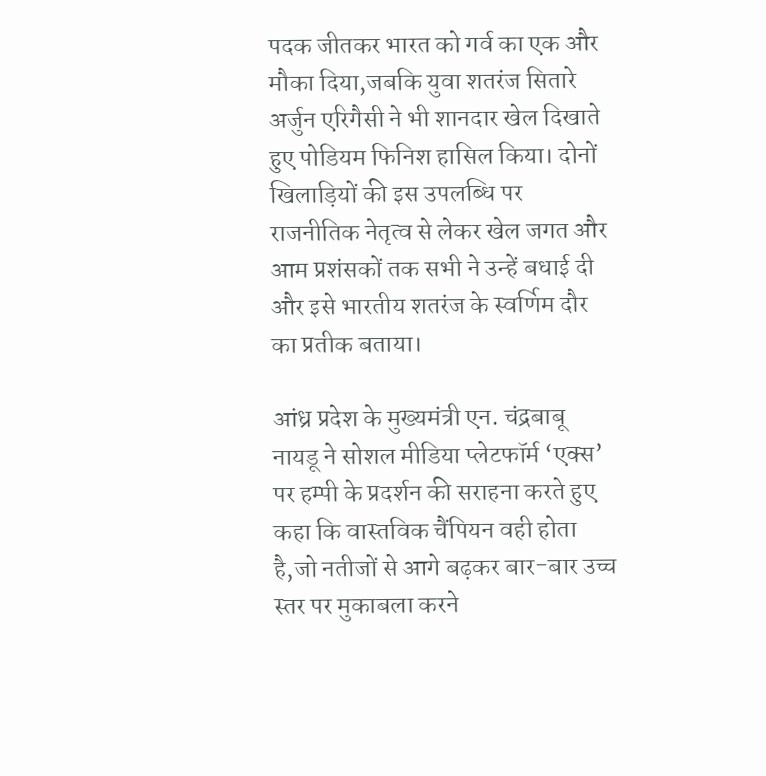पदक जीतकर भारत को गर्व का एक और मौका दिया,जबकि युवा शतरंज सितारे अर्जुन एरिगैसी ने भी शानदार खेल दिखाते हुए पोडियम फिनिश हासिल किया। दोनों खिलाड़ियों की इस उपलब्धि पर राजनीतिक नेतृत्व से लेकर खेल जगत और आम प्रशंसकों तक सभी ने उन्हें बधाई दी और इसे भारतीय शतरंज के स्वर्णिम दौर का प्रतीक बताया।

आंध्र प्रदेश के मुख्यमंत्री एन. चंद्रबाबू नायडू ने सोशल मीडिया प्लेटफॉर्म ‘एक्स’ पर हम्पी के प्रदर्शन की सराहना करते हुए कहा कि वास्तविक चैंपियन वही होता है,जो नतीजों से आगे बढ़कर बार-बार उच्च स्तर पर मुकाबला करने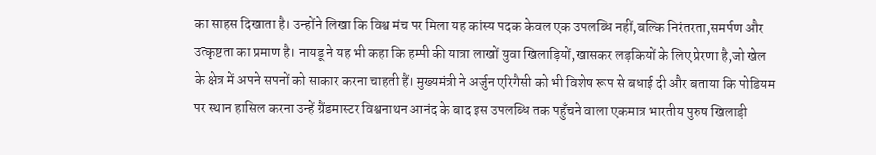का साहस दिखाता है। उन्होंने लिखा कि विश्व मंच पर मिला यह कांस्य पदक केवल एक उपलब्धि नहीं,बल्कि निरंतरता,समर्पण और उत्कृष्टता का प्रमाण है। नायडू ने यह भी कहा कि हम्पी की यात्रा लाखों युवा खिलाड़ियों,खासकर लड़कियों के लिए प्रेरणा है,जो खेल के क्षेत्र में अपने सपनों को साकार करना चाहती हैं। मुख्यमंत्री ने अर्जुन एरिगैसी को भी विशेष रूप से बधाई दी और बताया कि पोडियम पर स्थान हासिल करना उन्हें ग्रैंडमास्टर विश्वनाथन आनंद के बाद इस उपलब्धि तक पहुँचने वाला एकमात्र भारतीय पुरुष खिलाड़ी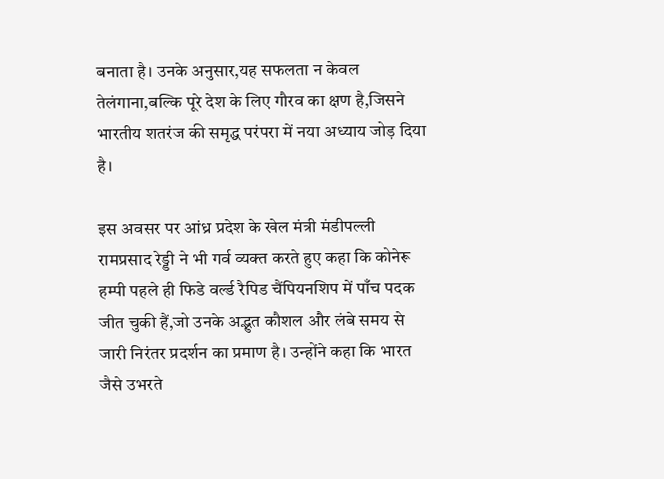बनाता है। उनके अनुसार,यह सफलता न केवल तेलंगाना,बल्कि पूरे देश के लिए गौरव का क्षण है,जिसने भारतीय शतरंज की समृद्ध परंपरा में नया अध्याय जोड़ दिया है।

इस अवसर पर आंध्र प्रदेश के खेल मंत्री मंडीपल्ली रामप्रसाद रेड्डी ने भी गर्व व्यक्त करते हुए कहा कि कोनेरू हम्पी पहले ही फिडे वर्ल्ड रैपिड चैंपियनशिप में पाँच पदक जीत चुकी हैं,जो उनके अद्भुत कौशल और लंबे समय से जारी निरंतर प्रदर्शन का प्रमाण है। उन्होंने कहा कि भारत जैसे उभरते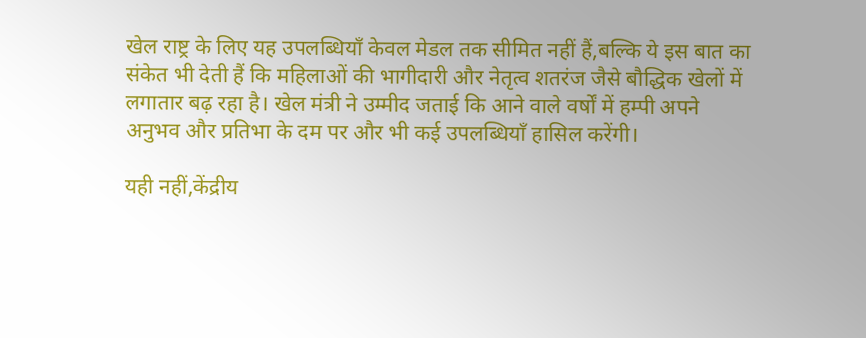खेल राष्ट्र के लिए यह उपलब्धियाँ केवल मेडल तक सीमित नहीं हैं,बल्कि ये इस बात का संकेत भी देती हैं कि महिलाओं की भागीदारी और नेतृत्व शतरंज जैसे बौद्धिक खेलों में लगातार बढ़ रहा है। खेल मंत्री ने उम्मीद जताई कि आने वाले वर्षों में हम्पी अपने अनुभव और प्रतिभा के दम पर और भी कई उपलब्धियाँ हासिल करेंगी।

यही नहीं,केंद्रीय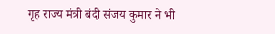गृह राज्य मंत्री बंदी संजय कुमार ने भी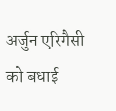अर्जुन एरिगैसी को बधाई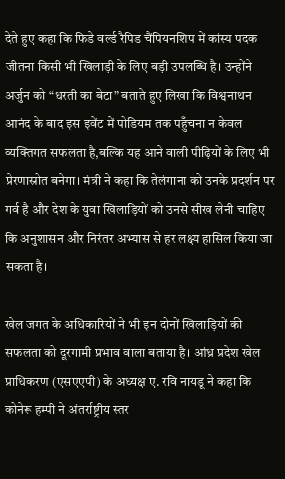देते हुए कहा कि फिडे वर्ल्ड रैपिड चैंपियनशिप में कांस्य पदक जीतना किसी भी खिलाड़ी के लिए बड़ी उपलब्धि है। उन्होंने अर्जुन को “धरती का बेटा” बताते हुए लिखा कि विश्वनाथन आनंद के बाद इस इवेंट में पोडियम तक पहुँचना न केवल व्यक्तिगत सफलता है,बल्कि यह आने वाली पीढ़ियों के लिए भी प्रेरणास्रोत बनेगा। मंत्री ने कहा कि तेलंगाना को उनके प्रदर्शन पर गर्व है और देश के युवा खिलाड़ियों को उनसे सीख लेनी चाहिए कि अनुशासन और निरंतर अभ्यास से हर लक्ष्य हासिल किया जा सकता है।

खेल जगत के अधिकारियों ने भी इन दोनों खिलाड़ियों की सफलता को दूरगामी प्रभाव वाला बताया है। आंध्र प्रदेश खेल प्राधिकरण (एसएएपी) के अध्यक्ष ए. रवि नायडू ने कहा कि कोनेरू हम्पी ने अंतर्राष्ट्रीय स्तर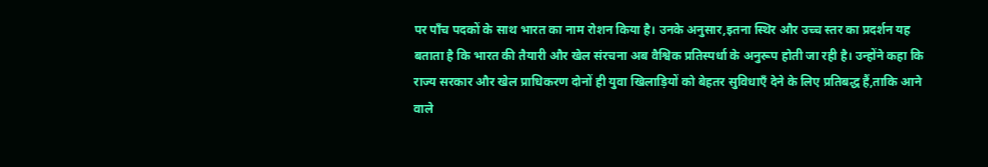पर पाँच पदकों के साथ भारत का नाम रोशन किया है। उनके अनुसार,इतना स्थिर और उच्च स्तर का प्रदर्शन यह बताता है कि भारत की तैयारी और खेल संरचना अब वैश्विक प्रतिस्पर्धा के अनुरूप होती जा रही है। उन्होंने कहा कि राज्य सरकार और खेल प्राधिकरण दोनों ही युवा खिलाड़ियों को बेहतर सुविधाएँ देने के लिए प्रतिबद्ध हैं,ताकि आने वाले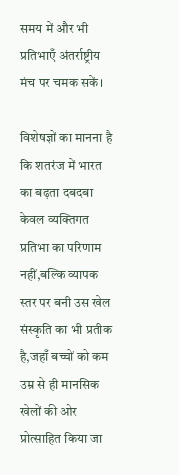समय में और भी प्रतिभाएँ अंतर्राष्ट्रीय मंच पर चमक सकें।

विशेषज्ञों का मानना है कि शतरंज में भारत का बढ़ता दबदबा केवल व्यक्तिगत प्रतिभा का परिणाम नहीं,बल्कि व्यापक स्तर पर बनी उस खेल संस्कृति का भी प्रतीक है,जहाँ बच्चों को कम उम्र से ही मानसिक खेलों की ओर प्रोत्साहित किया जा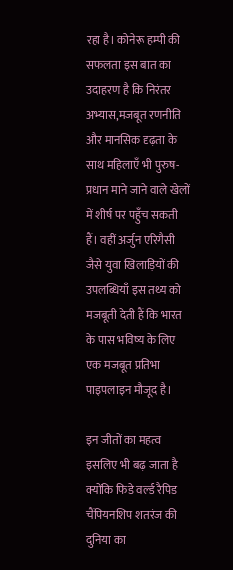रहा है। कोनेरू हम्पी की सफलता इस बात का उदाहरण है कि निरंतर अभ्यास,मजबूत रणनीति और मानसिक दृढ़ता के साथ महिलाएँ भी पुरुष-प्रधान माने जाने वाले खेलों में शीर्ष पर पहुँच सकती हैं। वहीं अर्जुन एरिगैसी जैसे युवा खिलाड़ियों की उपलब्धियाँ इस तथ्य को मजबूती देती हैं कि भारत के पास भविष्य के लिए एक मजबूत प्रतिभा पाइपलाइन मौजूद है।

इन जीतों का महत्व इसलिए भी बढ़ जाता है क्योंकि फिडे वर्ल्ड रैपिड चैंपियनशिप शतरंज की दुनिया का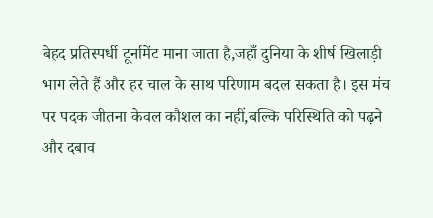बेहद प्रतिस्पर्धी टूर्नामेंट माना जाता है,जहाँ दुनिया के शीर्ष खिलाड़ी भाग लेते हैं और हर चाल के साथ परिणाम बदल सकता है। इस मंच पर पदक जीतना केवल कौशल का नहीं,बल्कि परिस्थिति को पढ़ने और दबाव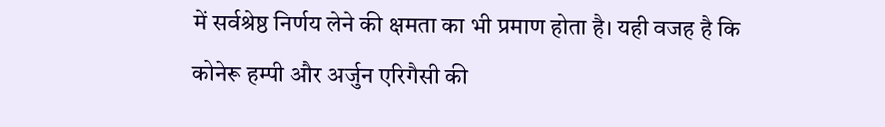में सर्वश्रेष्ठ निर्णय लेने की क्षमता का भी प्रमाण होता है। यही वजह है कि कोनेरू हम्पी और अर्जुन एरिगैसी की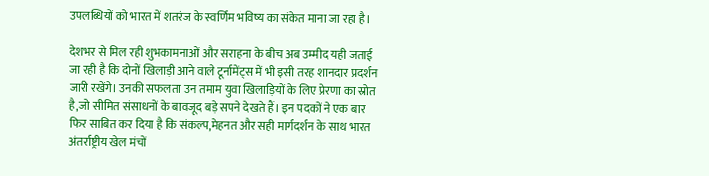उपलब्धियों को भारत में शतरंज के स्वर्णिम भविष्य का संकेत माना जा रहा है।

देशभर से मिल रही शुभकामनाओं और सराहना के बीच अब उम्मीद यही जताई जा रही है कि दोनों खिलाड़ी आने वाले टूर्नामेंट्स में भी इसी तरह शानदार प्रदर्शन जारी रखेंगे। उनकी सफलता उन तमाम युवा खिलाड़ियों के लिए प्रेरणा का स्रोत है,जो सीमित संसाधनों के बावजूद बड़े सपने देखते हैं। इन पदकों ने एक बार फिर साबित कर दिया है कि संकल्प,मेहनत और सही मार्गदर्शन के साथ भारत अंतर्राष्ट्रीय खेल मंचों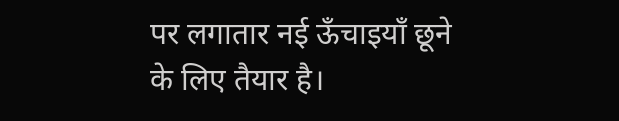पर लगातार नई ऊँचाइयाँ छूने के लिए तैयार है।